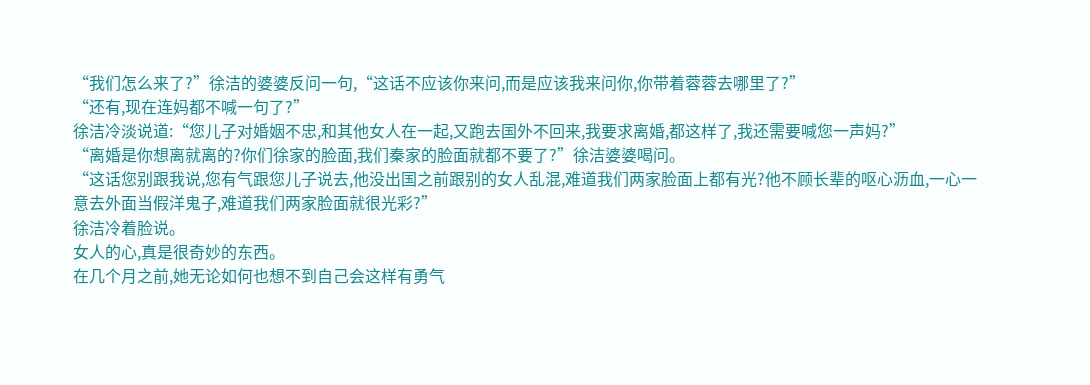“我们怎么来了?”徐洁的婆婆反问一句,“这话不应该你来问,而是应该我来问你,你带着蓉蓉去哪里了?”
“还有,现在连妈都不喊一句了?”
徐洁冷淡说道:“您儿子对婚姻不忠,和其他女人在一起,又跑去国外不回来,我要求离婚,都这样了,我还需要喊您一声妈?”
“离婚是你想离就离的?你们徐家的脸面,我们秦家的脸面就都不要了?”徐洁婆婆喝问。
“这话您别跟我说,您有气跟您儿子说去,他没出国之前跟别的女人乱混,难道我们两家脸面上都有光?他不顾长辈的呕心沥血,一心一意去外面当假洋鬼子,难道我们两家脸面就很光彩?”
徐洁冷着脸说。
女人的心,真是很奇妙的东西。
在几个月之前,她无论如何也想不到自己会这样有勇气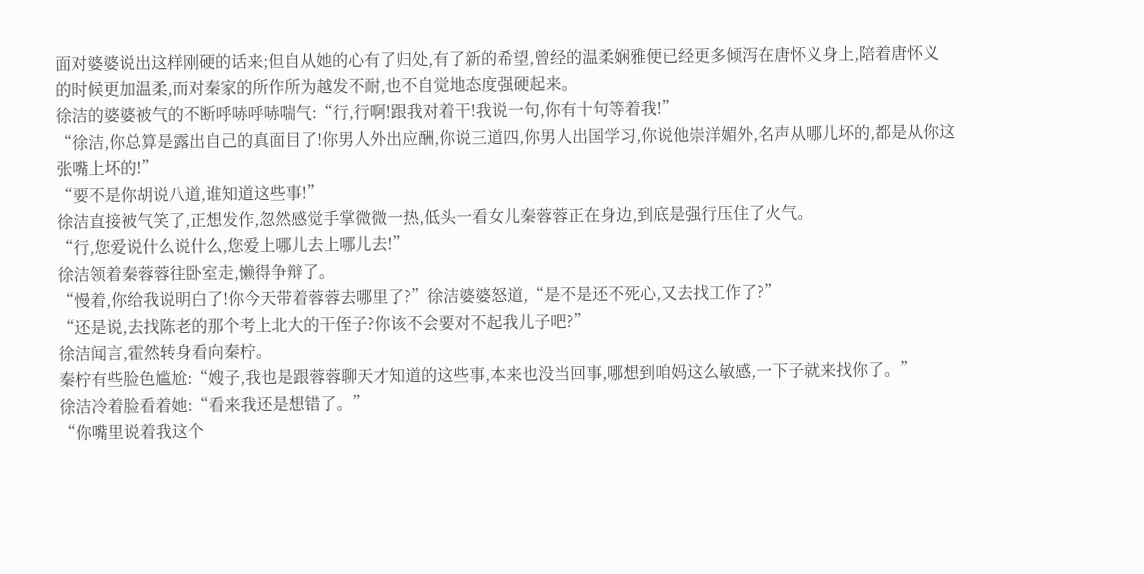面对婆婆说出这样刚硬的话来;但自从她的心有了归处,有了新的希望,曾经的温柔娴雅便已经更多倾泻在唐怀义身上,陪着唐怀义的时候更加温柔,而对秦家的所作所为越发不耐,也不自觉地态度强硬起来。
徐洁的婆婆被气的不断呼哧呼哧喘气:“行,行啊!跟我对着干!我说一句,你有十句等着我!”
“徐洁,你总算是露出自己的真面目了!你男人外出应酬,你说三道四,你男人出国学习,你说他崇洋媚外,名声从哪儿坏的,都是从你这张嘴上坏的!”
“要不是你胡说八道,谁知道这些事!”
徐洁直接被气笑了,正想发作,忽然感觉手掌微微一热,低头一看女儿秦蓉蓉正在身边,到底是强行压住了火气。
“行,您爱说什么说什么,您爱上哪儿去上哪儿去!”
徐洁领着秦蓉蓉往卧室走,懒得争辩了。
“慢着,你给我说明白了!你今天带着蓉蓉去哪里了?”徐洁婆婆怒道,“是不是还不死心,又去找工作了?”
“还是说,去找陈老的那个考上北大的干侄子?你该不会要对不起我儿子吧?”
徐洁闻言,霍然转身看向秦柠。
秦柠有些脸色尴尬:“嫂子,我也是跟蓉蓉聊天才知道的这些事,本来也没当回事,哪想到咱妈这么敏感,一下子就来找你了。”
徐洁冷着脸看着她:“看来我还是想错了。”
“你嘴里说着我这个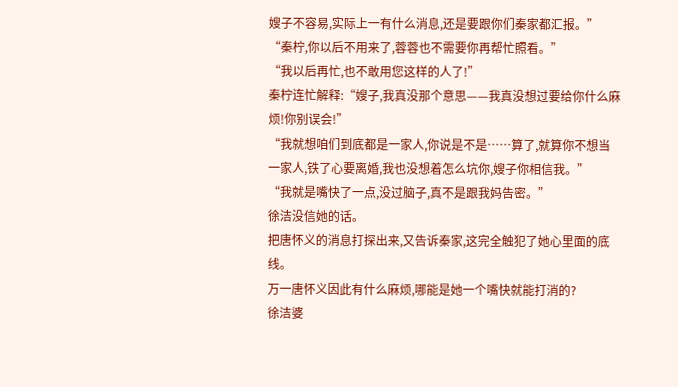嫂子不容易,实际上一有什么消息,还是要跟你们秦家都汇报。”
“秦柠,你以后不用来了,蓉蓉也不需要你再帮忙照看。”
“我以后再忙,也不敢用您这样的人了!”
秦柠连忙解释:“嫂子,我真没那个意思——我真没想过要给你什么麻烦!你别误会!”
“我就想咱们到底都是一家人,你说是不是……算了,就算你不想当一家人,铁了心要离婚,我也没想着怎么坑你,嫂子你相信我。”
“我就是嘴快了一点,没过脑子,真不是跟我妈告密。”
徐洁没信她的话。
把唐怀义的消息打探出来,又告诉秦家,这完全触犯了她心里面的底线。
万一唐怀义因此有什么麻烦,哪能是她一个嘴快就能打消的?
徐洁婆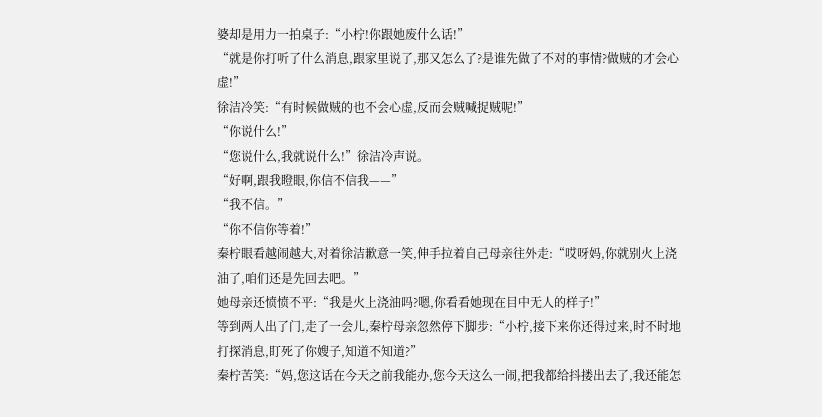婆却是用力一拍桌子:“小柠!你跟她废什么话!”
“就是你打听了什么消息,跟家里说了,那又怎么了?是谁先做了不对的事情?做贼的才会心虚!”
徐洁冷笑:“有时候做贼的也不会心虚,反而会贼喊捉贼呢!”
“你说什么!”
“您说什么,我就说什么!”徐洁冷声说。
“好啊,跟我瞪眼,你信不信我——”
“我不信。”
“你不信你等着!”
秦柠眼看越闹越大,对着徐洁歉意一笑,伸手拉着自己母亲往外走:“哎呀妈,你就别火上浇油了,咱们还是先回去吧。”
她母亲还愤愤不平:“我是火上浇油吗?嗯,你看看她现在目中无人的样子!”
等到两人出了门,走了一会儿,秦柠母亲忽然停下脚步:“小柠,接下来你还得过来,时不时地打探消息,盯死了你嫂子,知道不知道?”
秦柠苦笑:“妈,您这话在今天之前我能办,您今天这么一闹,把我都给抖搂出去了,我还能怎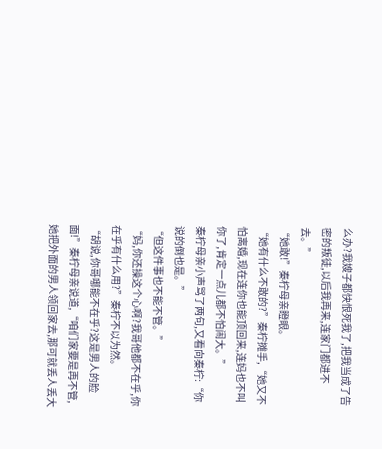么办?我嫂子都快恨死我了,把我当成了告密的叛徒,以后我再来,连家门都进不去。”
“她敢!”秦柠母亲瞪眼。
“她有什么不敢的?”秦柠摊手,“她又不怕离婚,现在连你也能顶回来,连妈也不叫你了,肯定一点儿都不怕闹大。”
秦柠母亲小声骂了两句,又看向秦柠:“你说的倒也是。”
“但这件事也不能不管。”
“妈,你还操这个心啊?我哥他都不在乎,你在乎有什么用?”秦柠不以为然。
“胡说,你哥哪能不在乎?这是男人的脸面!”秦柠母亲说道,“咱们家要是再不管,她把外面的男人领回家去,那可就丢人丢大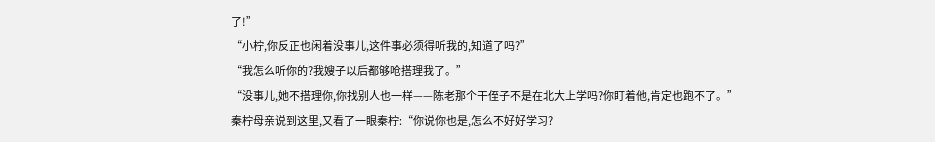了!”
“小柠,你反正也闲着没事儿,这件事必须得听我的,知道了吗?”
“我怎么听你的?我嫂子以后都够呛搭理我了。”
“没事儿,她不搭理你,你找别人也一样——陈老那个干侄子不是在北大上学吗?你盯着他,肯定也跑不了。”
秦柠母亲说到这里,又看了一眼秦柠:“你说你也是,怎么不好好学习?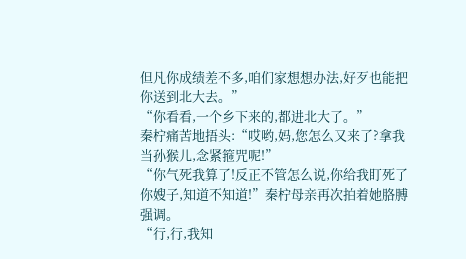但凡你成绩差不多,咱们家想想办法,好歹也能把你送到北大去。”
“你看看,一个乡下来的,都进北大了。”
秦柠痛苦地捂头:“哎哟,妈,您怎么又来了?拿我当孙猴儿,念紧箍咒呢!”
“你气死我算了!反正不管怎么说,你给我盯死了你嫂子,知道不知道!”秦柠母亲再次拍着她胳膊强调。
“行,行,我知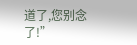道了,您别念了!”